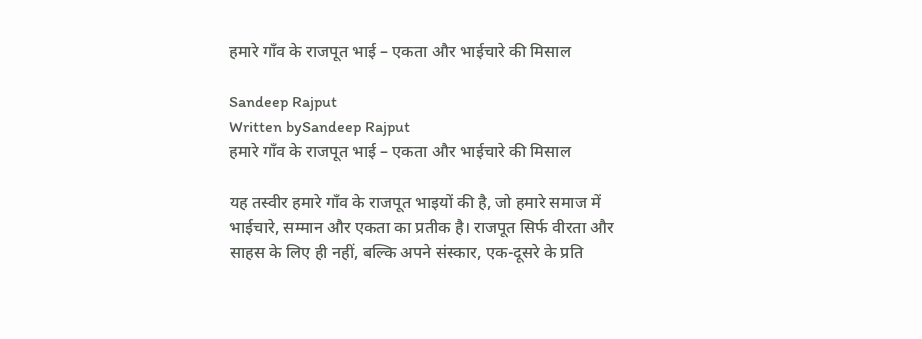हमारे गाँव के राजपूत भाई – एकता और भाईचारे की मिसाल

Sandeep Rajput
Written bySandeep Rajput
हमारे गाँव के राजपूत भाई – एकता और भाईचारे की मिसाल

यह तस्वीर हमारे गाँव के राजपूत भाइयों की है, जो हमारे समाज में भाईचारे, सम्मान और एकता का प्रतीक है। राजपूत सिर्फ वीरता और साहस के लिए ही नहीं, बल्कि अपने संस्कार, एक-दूसरे के प्रति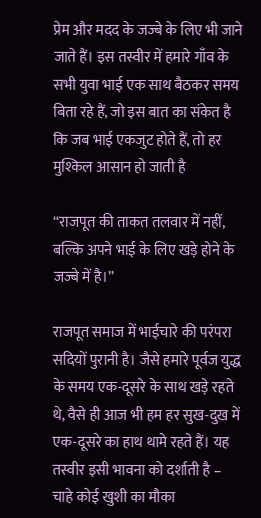प्रेम और मदद के जज्बे के लिए भी जाने जाते हैं। इस तस्वीर में हमारे गाँव के सभी युवा भाई एक साथ बैठकर समय बिता रहे हैं, जो इस बात का संकेत है कि जब भाई एकजुट होते हैं, तो हर मुश्किल आसान हो जाती है

“राजपूत की ताकत तलवार में नहीं, बल्कि अपने भाई के लिए खड़े होने के जज्बे में है।”

राजपूत समाज में भाईचारे की परंपरा सदियों पुरानी है। जैसे हमारे पूर्वज युद्ध के समय एक-दूसरे के साथ खड़े रहते थे, वैसे ही आज भी हम हर सुख-दुख में एक-दूसरे का हाथ थामे रहते हैं। यह तस्वीर इसी भावना को दर्शाती है – चाहे कोई खुशी का मौका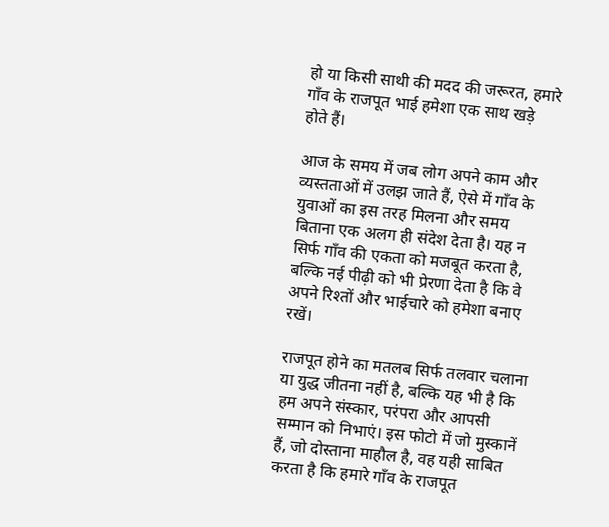हो या किसी साथी की मदद की जरूरत, हमारे गाँव के राजपूत भाई हमेशा एक साथ खड़े होते हैं।

आज के समय में जब लोग अपने काम और व्यस्तताओं में उलझ जाते हैं, ऐसे में गाँव के युवाओं का इस तरह मिलना और समय बिताना एक अलग ही संदेश देता है। यह न सिर्फ गाँव की एकता को मजबूत करता है, बल्कि नई पीढ़ी को भी प्रेरणा देता है कि वे अपने रिश्तों और भाईचारे को हमेशा बनाए रखें।

राजपूत होने का मतलब सिर्फ तलवार चलाना या युद्ध जीतना नहीं है, बल्कि यह भी है कि हम अपने संस्कार, परंपरा और आपसी सम्मान को निभाएं। इस फोटो में जो मुस्कानें हैं, जो दोस्ताना माहौल है, वह यही साबित करता है कि हमारे गाँव के राजपूत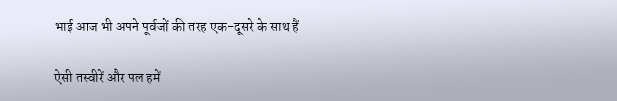भाई आज भी अपने पूर्वजों की तरह एक-दूसरे के साथ हैं

ऐसी तस्वीरें और पल हमें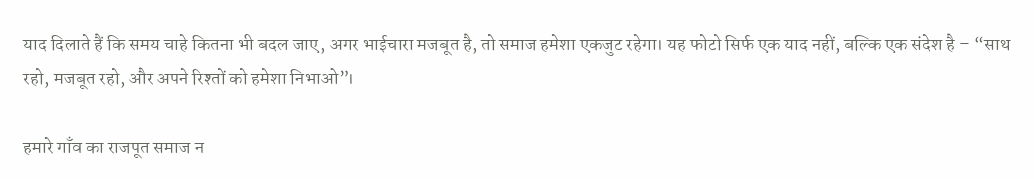याद दिलाते हैं कि समय चाहे कितना भी बदल जाए, अगर भाईचारा मजबूत है, तो समाज हमेशा एकजुट रहेगा। यह फोटो सिर्फ एक याद नहीं, बल्कि एक संदेश है – “साथ रहो, मजबूत रहो, और अपने रिश्तों को हमेशा निभाओ”।

हमारे गाँव का राजपूत समाज न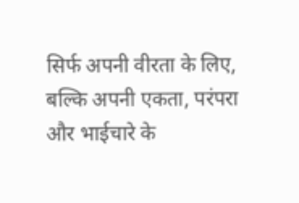सिर्फ अपनी वीरता के लिए, बल्कि अपनी एकता, परंपरा और भाईचारे के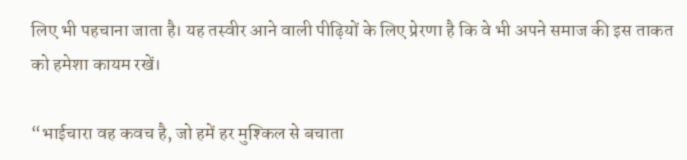लिए भी पहचाना जाता है। यह तस्वीर आने वाली पीढ़ियों के लिए प्रेरणा है कि वे भी अपने समाज की इस ताकत को हमेशा कायम रखें।

“भाईचारा वह कवच है, जो हमें हर मुश्किल से बचाता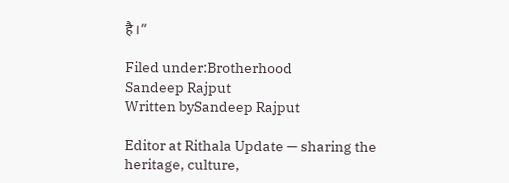है।”

Filed under:Brotherhood
Sandeep Rajput
Written bySandeep Rajput

Editor at Rithala Update — sharing the heritage, culture,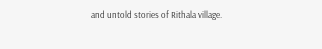and untold stories of Rithala village.